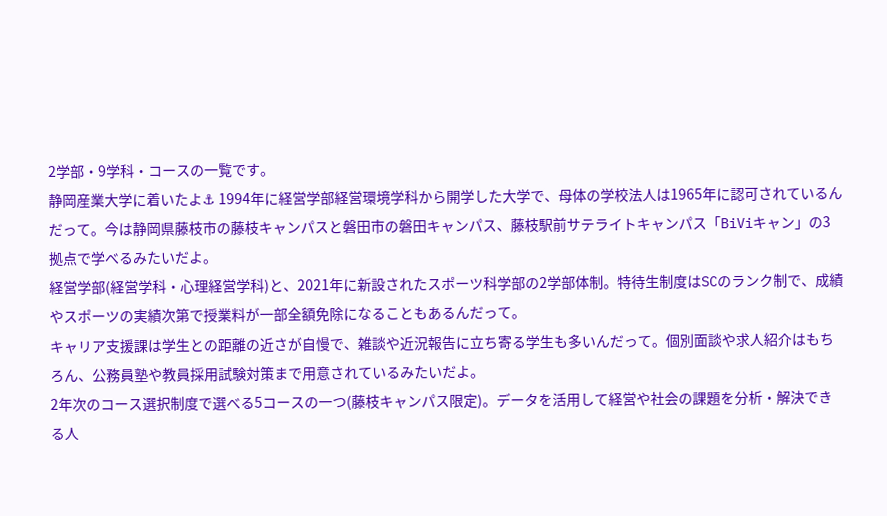2学部・9学科・コースの一覧です。
静岡産業大学に着いたよ⚓ 1994年に経営学部経営環境学科から開学した大学で、母体の学校法人は1965年に認可されているんだって。今は静岡県藤枝市の藤枝キャンパスと磐田市の磐田キャンパス、藤枝駅前サテライトキャンパス「BiViキャン」の3拠点で学べるみたいだよ。
経営学部(経営学科・心理経営学科)と、2021年に新設されたスポーツ科学部の2学部体制。特待生制度はSCのランク制で、成績やスポーツの実績次第で授業料が一部全額免除になることもあるんだって。
キャリア支援課は学生との距離の近さが自慢で、雑談や近況報告に立ち寄る学生も多いんだって。個別面談や求人紹介はもちろん、公務員塾や教員採用試験対策まで用意されているみたいだよ。
2年次のコース選択制度で選べる5コースの一つ(藤枝キャンパス限定)。データを活用して経営や社会の課題を分析・解決できる人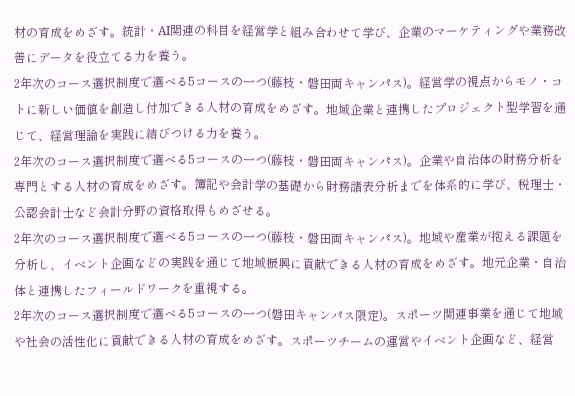材の育成をめざす。統計・AI関連の科目を経営学と組み合わせて学び、企業のマーケティングや業務改善にデータを役立てる力を養う。
2年次のコース選択制度で選べる5コースの一つ(藤枝・磐田両キャンパス)。経営学の視点からモノ・コトに新しい価値を創造し付加できる人材の育成をめざす。地域企業と連携したプロジェクト型学習を通じて、経営理論を実践に結びつける力を養う。
2年次のコース選択制度で選べる5コースの一つ(藤枝・磐田両キャンパス)。企業や自治体の財務分析を専門とする人材の育成をめざす。簿記や会計学の基礎から財務諸表分析までを体系的に学び、税理士・公認会計士など会計分野の資格取得もめざせる。
2年次のコース選択制度で選べる5コースの一つ(藤枝・磐田両キャンパス)。地域や産業が抱える課題を分析し、イベント企画などの実践を通じて地域振興に貢献できる人材の育成をめざす。地元企業・自治体と連携したフィールドワークを重視する。
2年次のコース選択制度で選べる5コースの一つ(磐田キャンパス限定)。スポーツ関連事業を通じて地域や社会の活性化に貢献できる人材の育成をめざす。スポーツチームの運営やイベント企画など、経営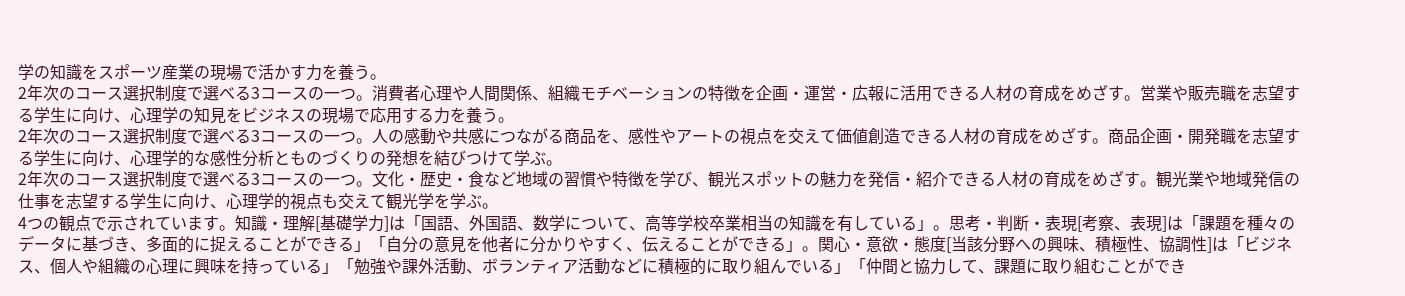学の知識をスポーツ産業の現場で活かす力を養う。
2年次のコース選択制度で選べる3コースの一つ。消費者心理や人間関係、組織モチベーションの特徴を企画・運営・広報に活用できる人材の育成をめざす。営業や販売職を志望する学生に向け、心理学の知見をビジネスの現場で応用する力を養う。
2年次のコース選択制度で選べる3コースの一つ。人の感動や共感につながる商品を、感性やアートの視点を交えて価値創造できる人材の育成をめざす。商品企画・開発職を志望する学生に向け、心理学的な感性分析とものづくりの発想を結びつけて学ぶ。
2年次のコース選択制度で選べる3コースの一つ。文化・歴史・食など地域の習慣や特徴を学び、観光スポットの魅力を発信・紹介できる人材の育成をめざす。観光業や地域発信の仕事を志望する学生に向け、心理学的視点も交えて観光学を学ぶ。
4つの観点で示されています。知識・理解[基礎学力]は「国語、外国語、数学について、高等学校卒業相当の知識を有している」。思考・判断・表現[考察、表現]は「課題を種々のデータに基づき、多面的に捉えることができる」「自分の意見を他者に分かりやすく、伝えることができる」。関心・意欲・態度[当該分野への興味、積極性、協調性]は「ビジネス、個人や組織の心理に興味を持っている」「勉強や課外活動、ボランティア活動などに積極的に取り組んでいる」「仲間と協力して、課題に取り組むことができ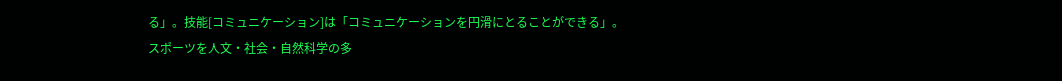る」。技能[コミュニケーション]は「コミュニケーションを円滑にとることができる」。
スポーツを人文・社会・自然科学の多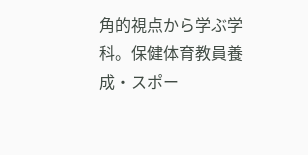角的視点から学ぶ学科。保健体育教員養成・スポー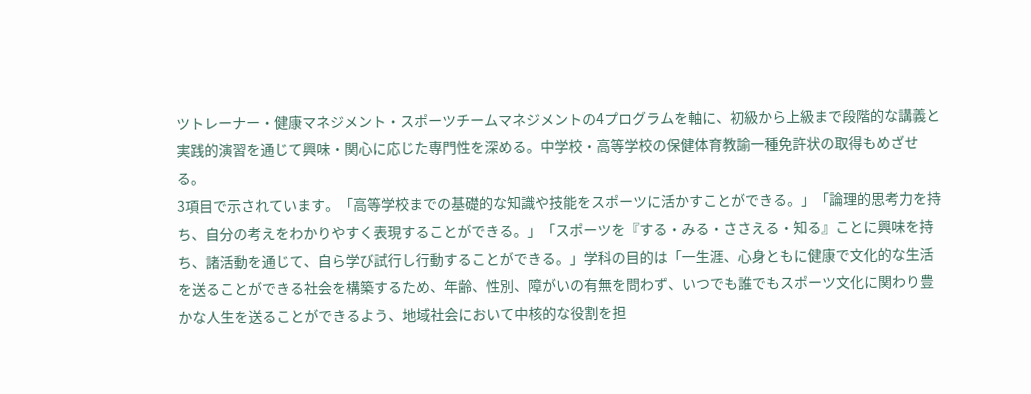ツトレーナー・健康マネジメント・スポーツチームマネジメントの4プログラムを軸に、初級から上級まで段階的な講義と実践的演習を通じて興味・関心に応じた専門性を深める。中学校・高等学校の保健体育教諭一種免許状の取得もめざせる。
3項目で示されています。「高等学校までの基礎的な知識や技能をスポーツに活かすことができる。」「論理的思考力を持ち、自分の考えをわかりやすく表現することができる。」「スポーツを『する・みる・ささえる・知る』ことに興味を持ち、諸活動を通じて、自ら学び試行し行動することができる。」学科の目的は「一生涯、心身ともに健康で文化的な生活を送ることができる社会を構築するため、年齢、性別、障がいの有無を問わず、いつでも誰でもスポーツ文化に関わり豊かな人生を送ることができるよう、地域社会において中核的な役割を担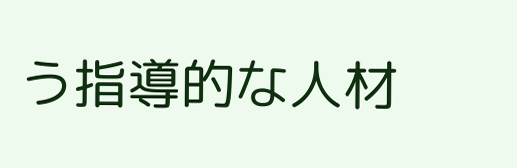う指導的な人材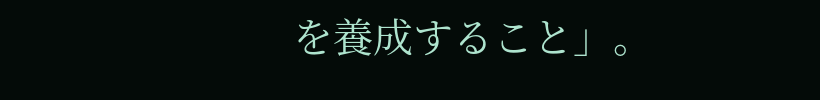を養成すること」。